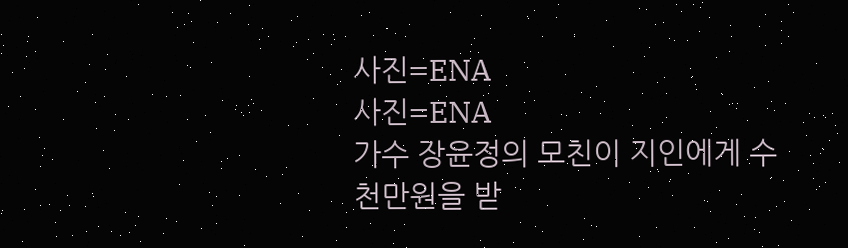사진=ENA
사진=ENA
가수 장윤정의 모친이 지인에게 수천만원을 받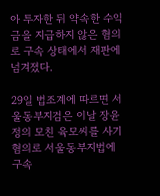아 투자한 뒤 약속한 수익금을 지급하지 않은 혐의로 구속 상태에서 재판에 넘겨졌다.

29일 법조계에 따르면 서울동부지검은 이날 장윤정의 모친 육모씨를 사기 혐의로 서울동부지법에 구속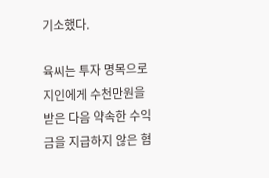기소했다.

육씨는 투자 명목으로 지인에게 수천만원을 받은 다음 약속한 수익금을 지급하지 않은 혐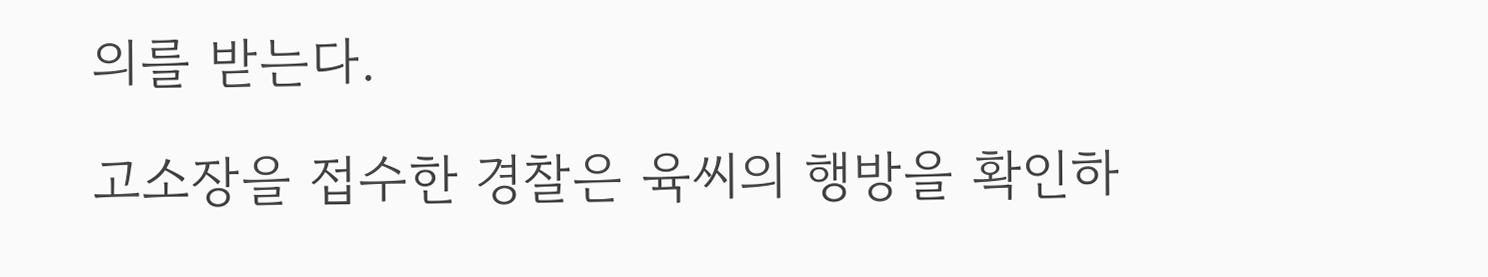의를 받는다.

고소장을 접수한 경찰은 육씨의 행방을 확인하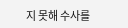지 못해 수사를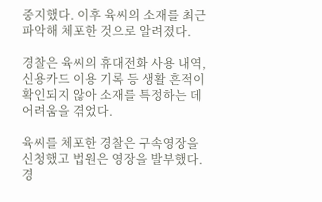중지했다. 이후 육씨의 소재를 최근 파악해 체포한 것으로 알려졌다.

경찰은 육씨의 휴대전화 사용 내역, 신용카드 이용 기록 등 생활 흔적이 확인되지 않아 소재를 특정하는 데 어려움을 겪었다.

육씨를 체포한 경찰은 구속영장을 신청했고 법원은 영장을 발부했다. 경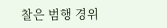찰은 범행 경위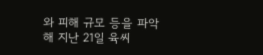와 피해 규모 등을 파악해 지난 21일 육씨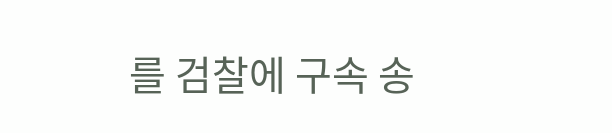를 검찰에 구속 송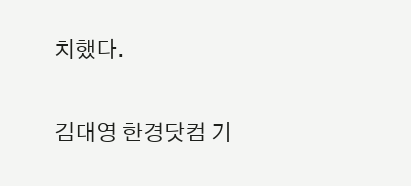치했다.

김대영 한경닷컴 기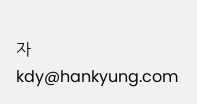자 kdy@hankyung.com